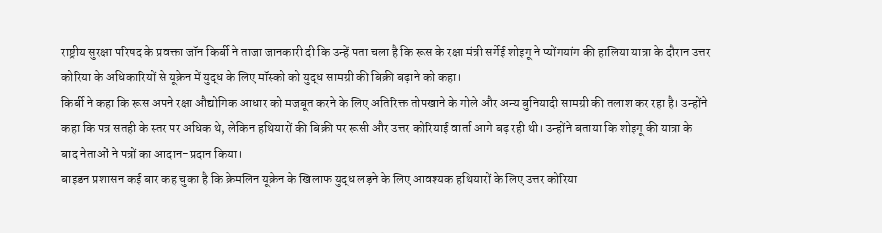राष्ट्रीय सुरक्षा परिषद के प्रवक्ता जॉन किर्बी ने ताजा जानकारी दी कि उन्हें पता चला है कि रूस के रक्षा मंत्री सर्गेई शोइगू ने प्योंगयांग की हालिया यात्रा के दौरान उत्तर कोरिया के अधिकारियों से यूक्रेन में युद्ध के लिए मॉस्को को युद्ध सामग्री की बिक्री बढ़ाने को कहा।
किर्बी ने कहा कि रूस अपने रक्षा औद्योगिक आधार को मजबूत करने के लिए अतिरिक्त तोपखाने के गोले और अन्य बुनियादी सामग्री की तलाश कर रहा है। उन्होंने कहा कि पत्र सतही के स्तर पर अधिक थे, लेकिन हथियारों की बिक्री पर रूसी और उत्तर कोरियाई वार्ता आगे बढ़ रही थी। उन्होंने बताया कि शोइगू की यात्रा के बाद नेताओं ने पत्रों का आदान-प्रदान किया।
बाइडन प्रशासन कई बार कह चुका है कि क्रेमलिन यूक्रेन के खिलाफ युद्ध लड़ने के लिए आवश्यक हथियारों के लिए उत्तर कोरिया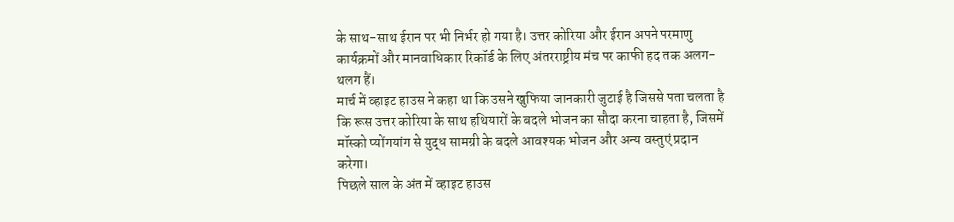के साथ-साथ ईरान पर भी निर्भर हो गया है। उत्तर कोरिया और ईरान अपने परमाणु कार्यक्रमों और मानवाधिकार रिकॉर्ड के लिए अंतरराष्ट्रीय मंच पर काफी हद तक अलग-थलग हैं।
मार्च में व्हाइट हाउस ने कहा था कि उसने खुफिया जानकारी जुटाई है जिससे पता चलता है कि रूस उत्तर कोरिया के साथ हथियारों के बदले भोजन का सौदा करना चाहता है, जिसमें मॉस्को प्योंगयांग से युद्ध सामग्री के बदले आवश्यक भोजन और अन्य वस्तुएं प्रदान करेगा।
पिछले साल के अंत में व्हाइट हाउस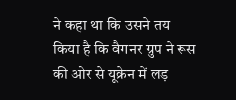ने कहा था कि उसने तय किया है कि वैगनर ग्रुप ने रूस की ओर से यूक्रेन में लड़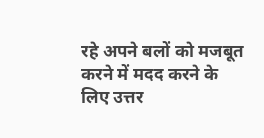रहे अपने बलों को मजबूत करने में मदद करने के लिए उत्तर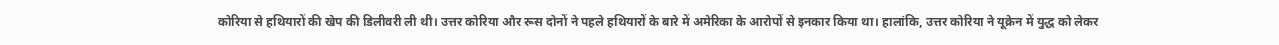कोरिया से हथियारों की खेप की डिलीवरी ली थी। उत्तर कोरिया और रूस दोनों ने पहले हथियारों के बारे में अमेरिका के आरोपों से इनकार किया था। हालांकि, उत्तर कोरिया ने यूक्रेन में युद्ध को लेकर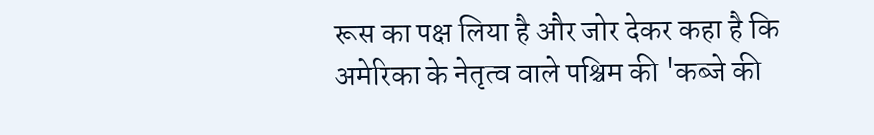रूस का पक्ष लिया है और जोर देकर कहा है कि अमेरिका के नेतृत्व वाले पश्चिम की 'कब्जे की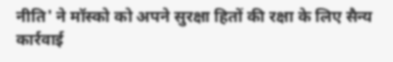नीति' ने मॉस्को को अपने सुरक्षा हितों की रक्षा के लिए सैन्य कार्रवाई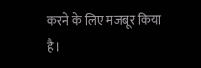करने के लिए मजबूर किया है।